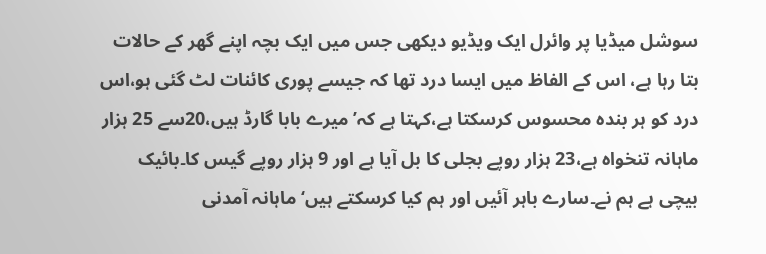سوشل میڈیا پر وائرل ایک ویڈیو دیکھی جس میں ایک بچہ اپنے گھر کے حالات بتا رہا ہے، اس کے الفاظ میں ایسا درد تھا کہ جیسے پوری کائنات لٹ گئی ہو،اس درد کو ہر بندہ محسوس کرسکتا ہے،کہتا ہے کہ’میرے بابا گارڈ ہیں،20سے 25 ہزار ماہانہ تنخواہ ہے،23 ہزار روپے بجلی کا بل آیا ہے اور 9 ہزار روپے گیس کا۔بائیک بیچی ہے ہم نے۔سارے باہر آئیں اور ہم کیا کرسکتے ہیں‘ ماہانہ آمدنی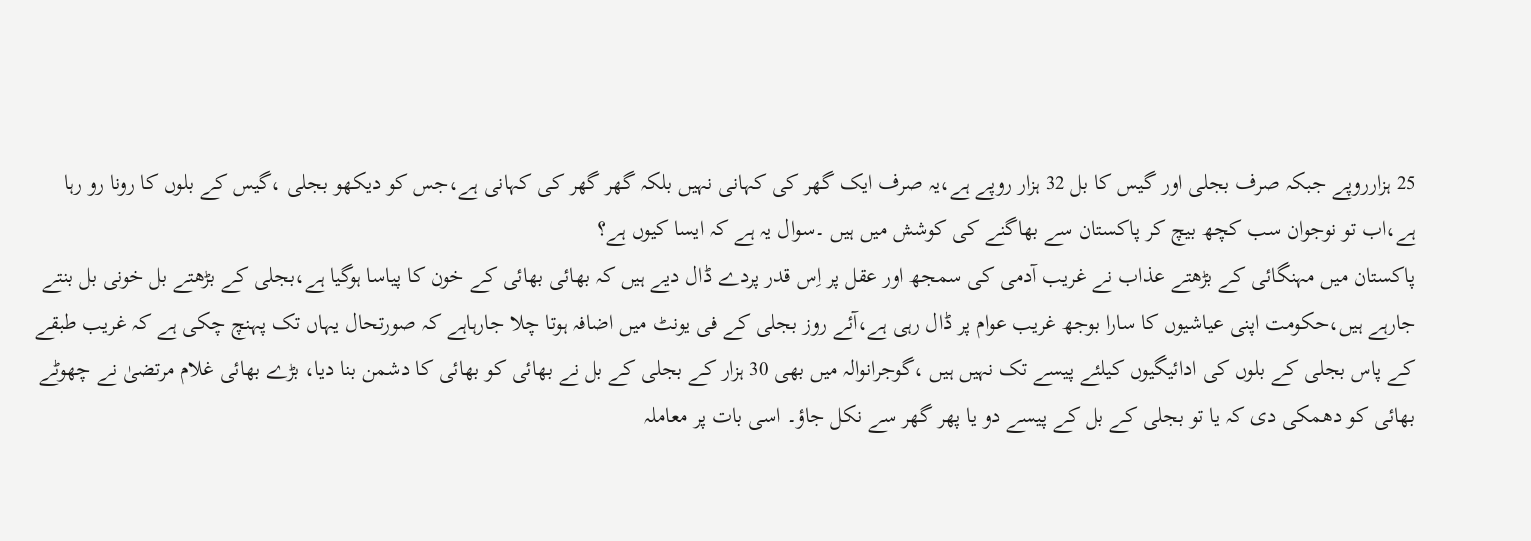25 ہزارروپے جبکہ صرف بجلی اور گیس کا بل 32 ہزار روپے ہے،یہ صرف ایک گھر کی کہانی نہیں بلکہ گھر گھر کی کہانی ہے،جس کو دیکھو بجلی ،گیس کے بلوں کا رونا رو رہا ہے،اب تو نوجوان سب کچھ بیچ کر پاکستان سے بھاگنے کی کوشش میں ہیں ۔سوال یہ ہے کہ ایسا کیوں ہے؟
پاکستان میں مہنگائی کے بڑھتے عذاب نے غریب آدمی کی سمجھ اور عقل پر اِس قدر پردے ڈال دیے ہیں کہ بھائی بھائی کے خون کا پیاسا ہوگیا ہے،بجلی کے بڑھتے بل خونی بل بنتے جارہے ہیں،حکومت اپنی عیاشیوں کا سارا بوجھ غریب عوام پر ڈال رہی ہے،آئے روز بجلی کے فی یونٹ میں اضافہ ہوتا چلا جارہاہے کہ صورتحال یہاں تک پہنچ چکی ہے کہ غریب طبقے کے پاس بجلی کے بلوں کی ادائیگیوں کیلئے پیسے تک نہیں ہیں ،گوجرانوالہ میں بھی 30 ہزار کے بجلی کے بل نے بھائی کو بھائی کا دشمن بنا دیا، بڑے بھائی غلام مرتضیٰ نے چھوٹے بھائی کو دھمکی دی کہ یا تو بجلی کے بل کے پیسے دو یا پھر گھر سے نکل جاؤ۔ اسی بات پر معاملہ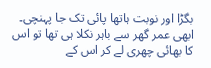بگڑا اور نوبت ہاتھا پائی تک جا پہنچی۔ ابھی عمر گھر سے باہر نکلا ہی تھا تو اس کا بھائی چھری لے کر اس کے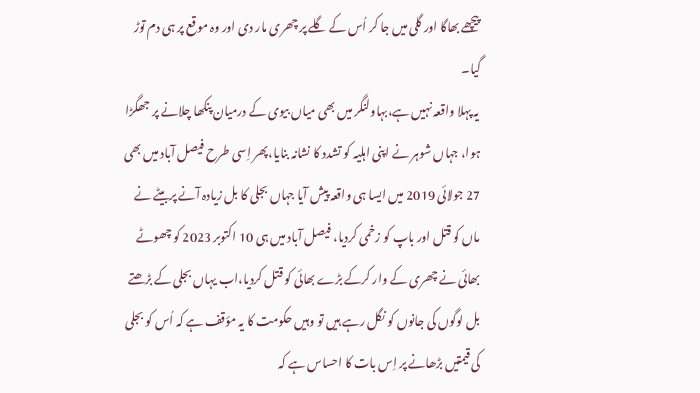پیچھے بھاگا اور گلی میں جا کر اُس کے گلے پر چھری مار دی اور وہ موقع پر ہی دم توڑ گیا۔
یہ پہلا واقعہ نہیں ہے،بہاولنگر میں بھی میاں بیوی کے درمیان پنکھا چلانے پر جھگڑا ہوا، جہاں شوہر نے اپنی اہلیہ کو تشدد کا نشانہ بنایا،پھر اِسی طرح فیصل آباد میں بھی 27 جولائی 2019 میں ایسا ہی واقعہ پیش آیا جہاں بجلی کا بل زیادہ آنے پربیٹے نے ماں کو قتل اور باپ کو زخمی کردیا، فیصل آباد میں ہی 10 اکتوبر 2023 کو چھوٹے بھائی نے چھری کے وار کرکے بڑے بھائی کو قتل کردیا،اب یہاں بجلی کے بڑھتے بل لوگوں کی جانوں کو نگل رہے ہیں تو وہیں حکومت کا یہ مؤقف ہے کہ اُس کو بجلی کی قیمتیں بڑھانے پر اِس بات کا احساس ہے کہ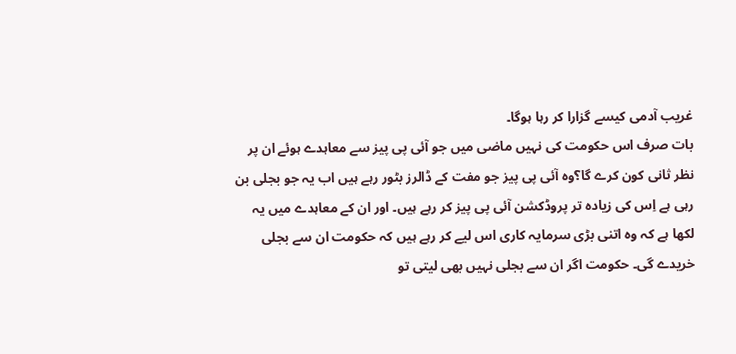غریب آدمی کیسے گزارا کر رہا ہوگا۔
بات صرف اس حکومت کی نہیں ماضی میں جو آئی پی پیز سے معاہدے ہوئے ان پر نظر ثانی کون کرے گا؟وہ آئی پی پیز جو مفت کے ڈالرز بٹور رہے ہیں اب یہ جو بجلی بن رہی ہے اِس کی زیادہ تر پروڈکشن آئی پی پیز کر رہے ہیں۔ اور ان کے معاہدے میں یہ لکھا ہے کہ وہ اتنی بڑی سرمایہ کاری اس لیے کر رہے ہیں کہ حکومت ان سے بجلی خریدے گی۔ حکومت اگر ان سے بجلی نہیں بھی لیتی تو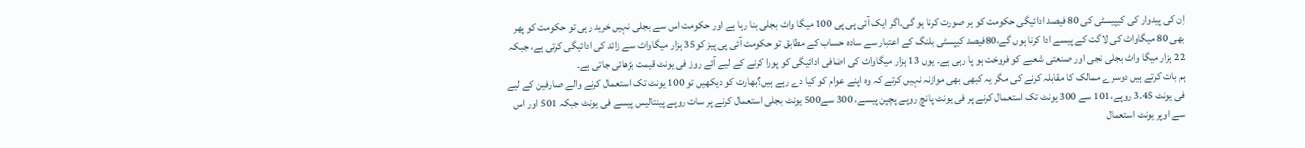اِن کی پیدوار کی کیپیسٹی کی 80 فیصد ادائیگی حکومت کو ہر صورت کرنا ہو گی۔اگر ایک آئی پی پی 100 میگا واٹ بجلی بنا رہا ہے اور حکومت اس سے بجلی نہیں خرید رہی تو حکومت کو پھر بھی 80 میگاواٹ کی لاگت کے پیسے ادا کرنا ہوں گے،80فیصد کیپسٹی بلنگ کے اعتبار سے سادہ حساب کے مطابق تو حکومت آئی پی پیز کو35 ہزار میگاواٹ سے زائد کی ادائیگی کرتی ہے، جبکہ 22 ہزار میگا واٹ بجلی نجی اور صنعتی شعبے کو فروخت ہو پا رہی ہے۔ یوں 13 ہزار میگاواٹ کی اضافی ادائیگی کو پورا کرنے کے لیے آئے روز فی یونٹ قیمت بڑھائی جاتی ہے۔
ہم بات کرتے ہیں دوسرے ممالک کا مقابلہ کرنے کی مگر یہ کبھی بھی موازنہ نہیں کرتے کہ وہ اپنے عوام کو کیا دے رہے ہیں؟بھارت کو دیکھیں تو 100 یونٹ تک استعمال کرنے والے صارفین کے لیے فی یونٹ 3.45 روپے،101 سے 300 یونٹ تک استعمال کرنے پر فی یونٹ پانچ روپے پچپن پیسے، 300 سے500 یونٹ بجلی استعمال کرنے پر سات روپے پینتالیس پیسے فی یونٹ جبکہ 501 اور اس سے اوپر یونٹ استعمال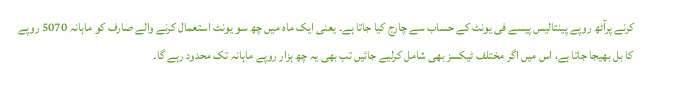کرنے پرآٹھ روپے پینتالیس پیسے فی یونٹ کے حساب سے چارج کیا جاتا ہے۔ یعنی ایک ماہ میں چھ سو یونٹ استعمال کرنے والے صارف کو ماہانہ 5070 روپے کا بل بھیجا جاتا ہے، اس میں اگر مختلف ٹیکسز بھی شامل کرلیے جائیں تب بھی یہ چھ ہزار روپے ماہانہ تک محدود رہے گا۔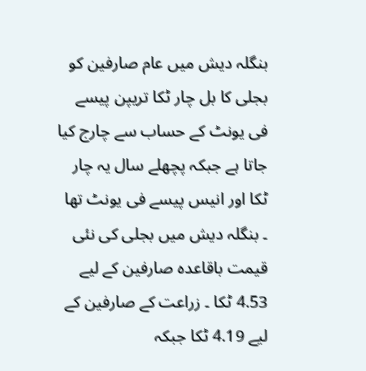بنگلہ دیش میں عام صارفین کو بجلی کا بل چار ٹکا تریپن پیسے فی یونٹ کے حساب سے چارج کیا جاتا ہے جبکہ پچھلے سال یہ چار ٹکا اور انیس پیسے فی یونٹ تھا ۔ بنگلہ دیش میں بجلی کی نئی قیمت باقاعدہ صارفین کے لیے 4.53 ٹکا ۔ زراعت کے صارفین کے لیے 4.19 ٹکا جبکہ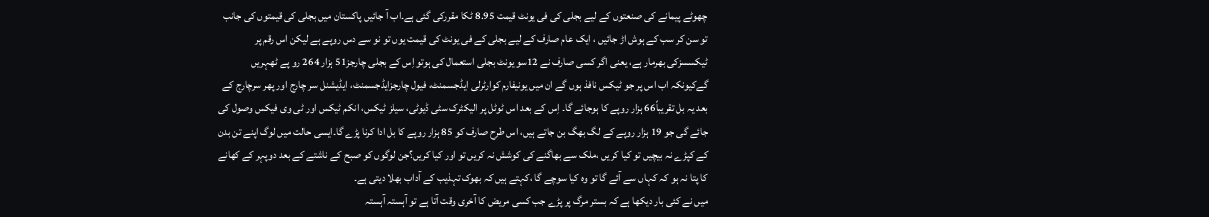چھوٹے پیمانے کی صنعتوں کے لیے بجلی کی فی یونٹ قیمت 8.95 ٹکا مقررکی گئی ہے۔اب آ جائیں پاکستان میں بجلی کی قیمتوں کی جانب تو سن کر سب کے ہوش اڑ جائیں ، ایک عام صارف کے لیے بجلی کے فی یونٹ کی قیمت یوں تو نو سے دس روپے ہے لیکن اس رقم پر ٹیکسسزکی بھرمار ہے، یعنی اگر کسی صارف نے 12سو یونٹ بجلی استعمال کی ہوتو اِس کے بجلی چارجز51 ہزار 264 رو پے ٹھہریں گےکیونکہ اب اس پر جو ٹیکس نافذ ہوں گے ان میں یونیفارم کوارٹرلی ایڈجسمنٹ، فیول چارجزایڈجسمنٹ، ایڈیشنل سر چارج اور پھر سرچارج کے بعد یہ بل تقریباً66 ہزار روپے کا ہوجائے گا۔ اِس کے بعد اس ٹوٹل پر الیکٹرک سٹی ڈیوٹی، سیلز ٹیکس، انکم ٹیکس اور ٹی وی فیکس وصول کی جائے گی جو 19 ہزار روپے کے لگ بھگ بن جاتے ہیں، اس طرح صارف کو 85 ہزار روپے کا بل ادا کرنا پڑے گا۔ایسی حالت میں لوگ اپنے تن بدن کے کپڑے نہ بیچیں تو کیا کریں ،ملک سے بھاگنے کی کوشش نہ کریں تو اور کیا کریں؟جن لوگوں کو صبح کے ناشتے کے بعد دوپہر کے کھانے کا پتا نہ ہو کہ کہاں سے آئے گا تو وہ کیا سوچے گا ،کہتے ہیں کہ بھوک تہذیب کے آداب بھلا دیتی ہے۔
میں نے کئی بار دیکھا ہے کہ بستر مرگ پر پڑے جب کسی مریض کا آخری وقت آتا ہے تو آہستہ آہستہ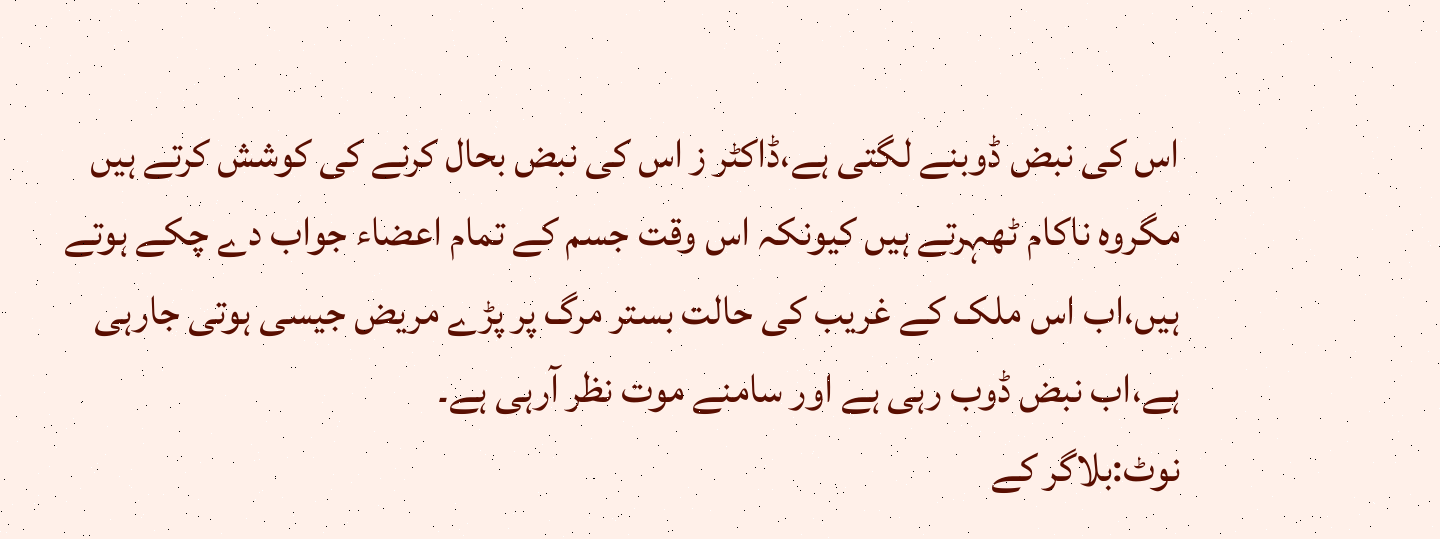اس کی نبض ڈوبنے لگتی ہے،ڈاکٹر ز اس کی نبض بحال کرنے کی کوشش کرتے ہیں مگروہ ناکام ٹھہرتے ہیں کیونکہ اس وقت جسم کے تمام اعضاء جواب دے چکے ہوتے ہیں،اب اس ملک کے غریب کی حالت بستر مرگ پر پڑے مریض جیسی ہوتی جارہی ہے،اب نبض ڈوب رہی ہے اور سامنے موت نظر آرہی ہے۔
نوٹ:بلاگر کے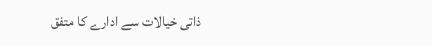ذاتی خیالات سے ادارے کا متفق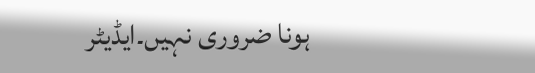ہونا ضروری نہیں۔ایڈیٹر